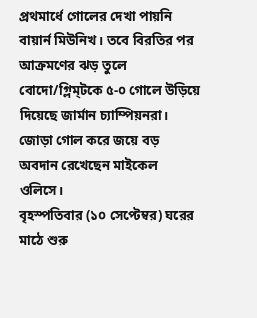প্রথমার্ধে গোলের দেখা পায়নি বায়ার্ন মিউনিখ। তবে বিরতির পর আক্রমণের ঝড় তুলে বোদো/গ্লিম্টকে ৫-০ গোলে উড়িয়ে দিয়েছে জার্মান চ্যাম্পিয়নরা। জোড়া গোল করে জয়ে বড় অবদান রেখেছেন মাইকেল ওলিসে।
বৃহস্পতিবার (১০ সেপ্টেম্বর) ঘরের মাঠে শুরু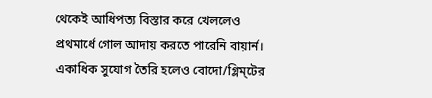থেকেই আধিপত্য বিস্তার করে খেললেও প্রথমার্ধে গোল আদায় করতে পারেনি বায়ার্ন। একাধিক সুযোগ তৈরি হলেও বোদো/গ্লিম্টের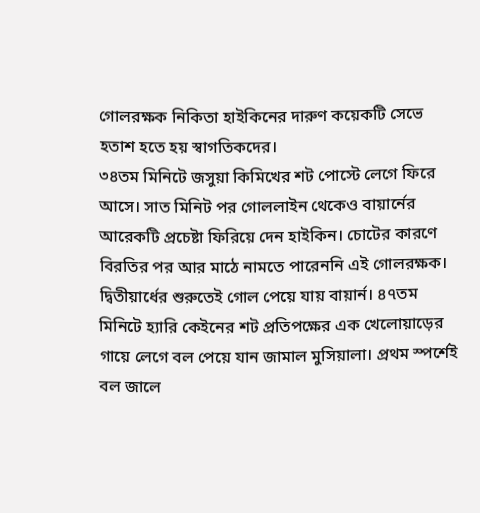গোলরক্ষক নিকিতা হাইকিনের দারুণ কয়েকটি সেভে হতাশ হতে হয় স্বাগতিকদের।
৩৪তম মিনিটে জসুয়া কিমিখের শট পোস্টে লেগে ফিরে আসে। সাত মিনিট পর গোললাইন থেকেও বায়ার্নের আরেকটি প্রচেষ্টা ফিরিয়ে দেন হাইকিন। চোটের কারণে বিরতির পর আর মাঠে নামতে পারেননি এই গোলরক্ষক।
দ্বিতীয়ার্ধের শুরুতেই গোল পেয়ে যায় বায়ার্ন। ৪৭তম মিনিটে হ্যারি কেইনের শট প্রতিপক্ষের এক খেলোয়াড়ের গায়ে লেগে বল পেয়ে যান জামাল মুসিয়ালা। প্রথম স্পর্শেই বল জালে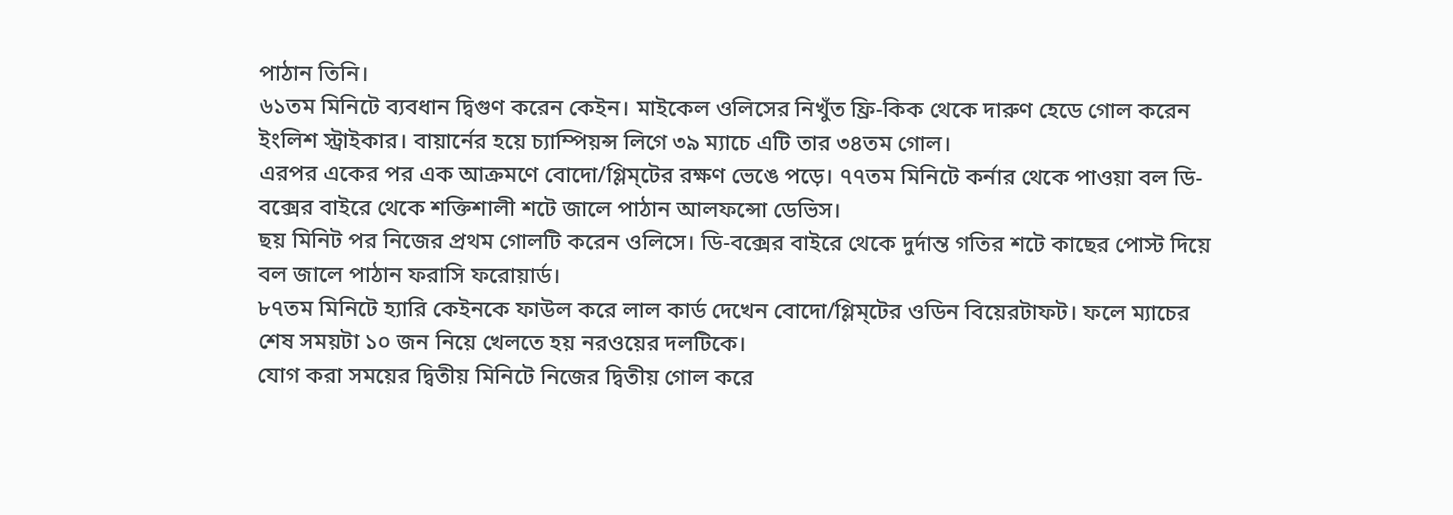পাঠান তিনি।
৬১তম মিনিটে ব্যবধান দ্বিগুণ করেন কেইন। মাইকেল ওলিসের নিখুঁত ফ্রি-কিক থেকে দারুণ হেডে গোল করেন ইংলিশ স্ট্রাইকার। বায়ার্নের হয়ে চ্যাম্পিয়ন্স লিগে ৩৯ ম্যাচে এটি তার ৩৪তম গোল।
এরপর একের পর এক আক্রমণে বোদো/গ্লিম্টের রক্ষণ ভেঙে পড়ে। ৭৭তম মিনিটে কর্নার থেকে পাওয়া বল ডি-বক্সের বাইরে থেকে শক্তিশালী শটে জালে পাঠান আলফন্সো ডেভিস।
ছয় মিনিট পর নিজের প্রথম গোলটি করেন ওলিসে। ডি-বক্সের বাইরে থেকে দুর্দান্ত গতির শটে কাছের পোস্ট দিয়ে বল জালে পাঠান ফরাসি ফরোয়ার্ড।
৮৭তম মিনিটে হ্যারি কেইনকে ফাউল করে লাল কার্ড দেখেন বোদো/গ্লিম্টের ওডিন বিয়েরটাফট। ফলে ম্যাচের শেষ সময়টা ১০ জন নিয়ে খেলতে হয় নরওয়ের দলটিকে।
যোগ করা সময়ের দ্বিতীয় মিনিটে নিজের দ্বিতীয় গোল করে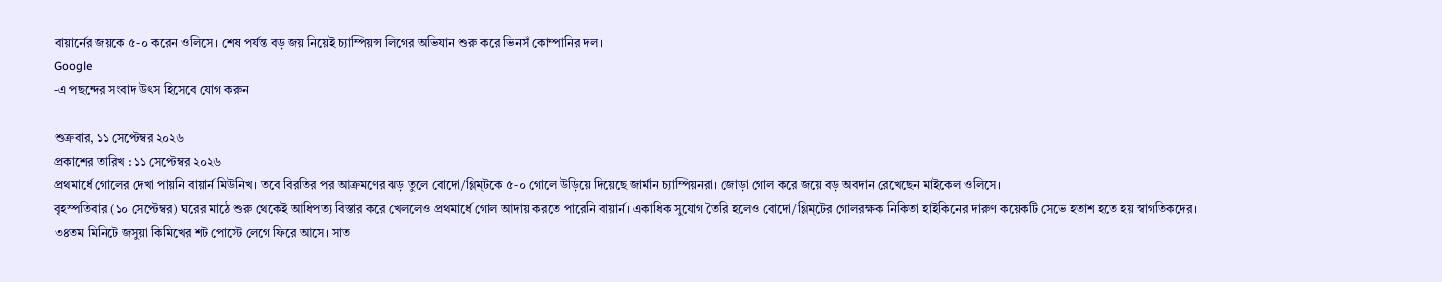বায়ার্নের জয়কে ৫-০ করেন ওলিসে। শেষ পর্যন্ত বড় জয় নিয়েই চ্যাম্পিয়ন্স লিগের অভিযান শুরু করে ভিনসঁ কোম্পানির দল।
Google
-এ পছন্দের সংবাদ উৎস হিসেবে যোগ করুন

শুক্রবার, ১১ সেপ্টেম্বর ২০২৬
প্রকাশের তারিখ : ১১ সেপ্টেম্বর ২০২৬
প্রথমার্ধে গোলের দেখা পায়নি বায়ার্ন মিউনিখ। তবে বিরতির পর আক্রমণের ঝড় তুলে বোদো/গ্লিম্টকে ৫-০ গোলে উড়িয়ে দিয়েছে জার্মান চ্যাম্পিয়নরা। জোড়া গোল করে জয়ে বড় অবদান রেখেছেন মাইকেল ওলিসে।
বৃহস্পতিবার (১০ সেপ্টেম্বর) ঘরের মাঠে শুরু থেকেই আধিপত্য বিস্তার করে খেললেও প্রথমার্ধে গোল আদায় করতে পারেনি বায়ার্ন। একাধিক সুযোগ তৈরি হলেও বোদো/গ্লিম্টের গোলরক্ষক নিকিতা হাইকিনের দারুণ কয়েকটি সেভে হতাশ হতে হয় স্বাগতিকদের।
৩৪তম মিনিটে জসুয়া কিমিখের শট পোস্টে লেগে ফিরে আসে। সাত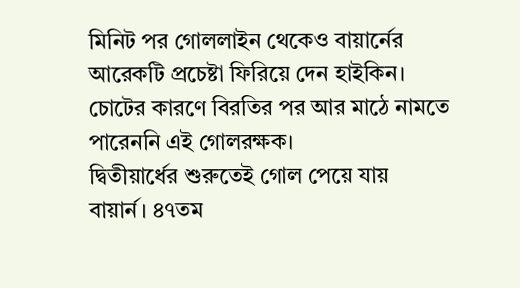মিনিট পর গোললাইন থেকেও বায়ার্নের আরেকটি প্রচেষ্টা ফিরিয়ে দেন হাইকিন। চোটের কারণে বিরতির পর আর মাঠে নামতে পারেননি এই গোলরক্ষক।
দ্বিতীয়ার্ধের শুরুতেই গোল পেয়ে যায় বায়ার্ন। ৪৭তম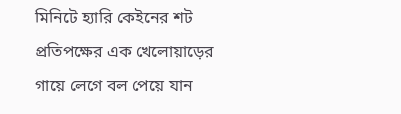মিনিটে হ্যারি কেইনের শট প্রতিপক্ষের এক খেলোয়াড়ের গায়ে লেগে বল পেয়ে যান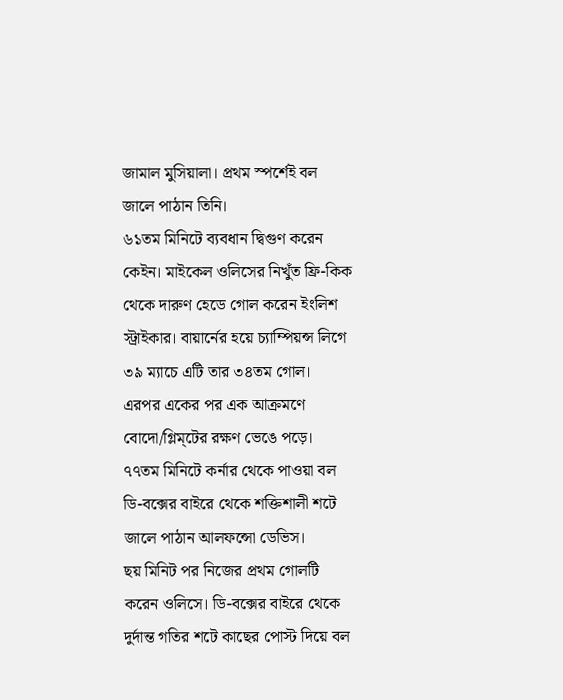জামাল মুসিয়ালা। প্রথম স্পর্শেই বল জালে পাঠান তিনি।
৬১তম মিনিটে ব্যবধান দ্বিগুণ করেন কেইন। মাইকেল ওলিসের নিখুঁত ফ্রি-কিক থেকে দারুণ হেডে গোল করেন ইংলিশ স্ট্রাইকার। বায়ার্নের হয়ে চ্যাম্পিয়ন্স লিগে ৩৯ ম্যাচে এটি তার ৩৪তম গোল।
এরপর একের পর এক আক্রমণে বোদো/গ্লিম্টের রক্ষণ ভেঙে পড়ে। ৭৭তম মিনিটে কর্নার থেকে পাওয়া বল ডি-বক্সের বাইরে থেকে শক্তিশালী শটে জালে পাঠান আলফন্সো ডেভিস।
ছয় মিনিট পর নিজের প্রথম গোলটি করেন ওলিসে। ডি-বক্সের বাইরে থেকে দুর্দান্ত গতির শটে কাছের পোস্ট দিয়ে বল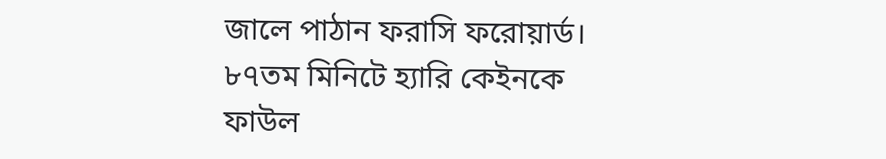জালে পাঠান ফরাসি ফরোয়ার্ড।
৮৭তম মিনিটে হ্যারি কেইনকে ফাউল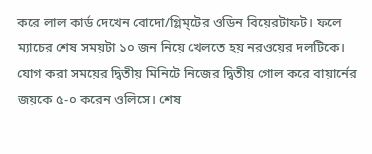করে লাল কার্ড দেখেন বোদো/গ্লিম্টের ওডিন বিয়েরটাফট। ফলে ম্যাচের শেষ সময়টা ১০ জন নিয়ে খেলতে হয় নরওয়ের দলটিকে।
যোগ করা সময়ের দ্বিতীয় মিনিটে নিজের দ্বিতীয় গোল করে বায়ার্নের জয়কে ৫-০ করেন ওলিসে। শেষ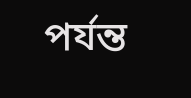পর্যন্ত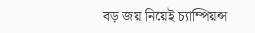বড় জয় নিয়েই চ্যাম্পিয়ন্স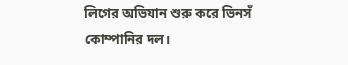লিগের অভিযান শুরু করে ভিনসঁ কোম্পানির দল।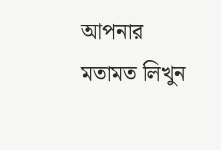আপনার মতামত লিখুন